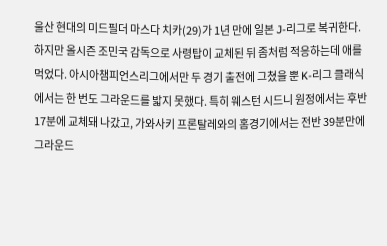울산 현대의 미드필더 마스다 치카(29)가 1년 만에 일본 J-리그로 복귀한다.
하지만 올시즌 조민국 감독으로 사령탑이 교체된 뒤 좀처럼 적응하는데 애를 먹었다. 아시아챔피언스리그에서만 두 경기 출전에 그쳤을 뿐 K-리그 클래식에서는 한 번도 그라운드를 밟지 못했다. 특히 웨스턴 시드니 원정에서는 후반 17분에 교체돼 나갔고, 가와사키 프론탈레와의 홈경기에서는 전반 39분만에 그라운드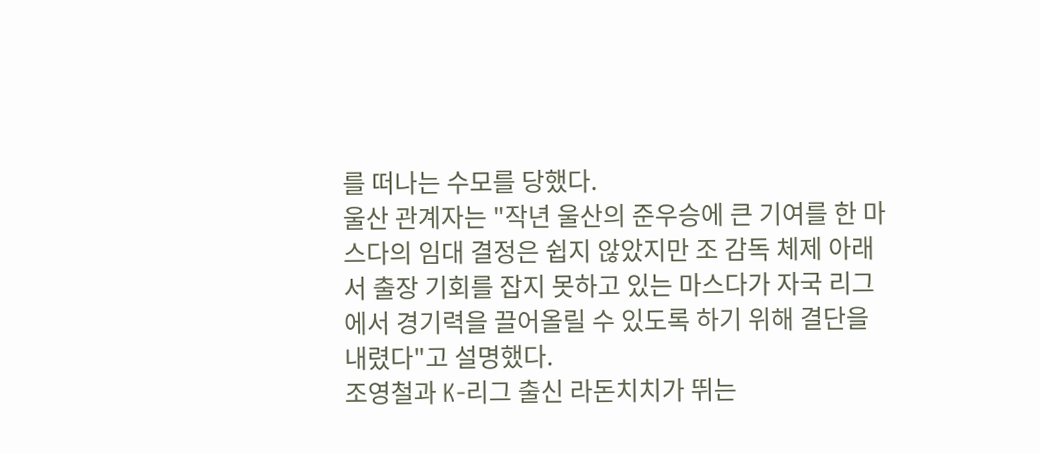를 떠나는 수모를 당했다.
울산 관계자는 "작년 울산의 준우승에 큰 기여를 한 마스다의 임대 결정은 쉽지 않았지만 조 감독 체제 아래서 출장 기회를 잡지 못하고 있는 마스다가 자국 리그에서 경기력을 끌어올릴 수 있도록 하기 위해 결단을 내렸다"고 설명했다.
조영철과 K-리그 출신 라돈치치가 뛰는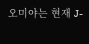오미야는 현재 J-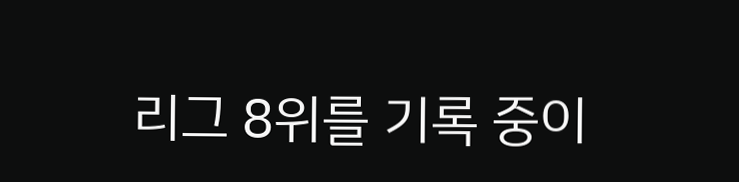리그 8위를 기록 중이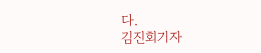다.
김진회기자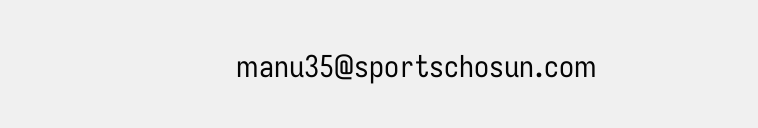manu35@sportschosun.com